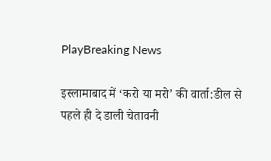PlayBreaking News

इस्लामाबाद में ‘करो या मरो’ की वार्ता:डील से पहले ही दे डाली चेतावनी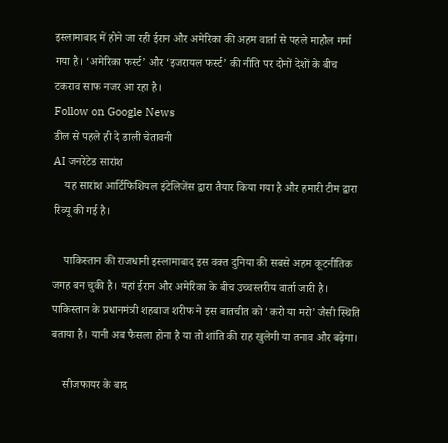इस्लामाबाद में होने जा रही ईरान और अमेरिका की अहम वार्ता से पहले माहौल गर्मा गया है। ‘अमेरिका फर्स्ट’ और ‘इजरायल फर्स्ट’ की नीति पर दोनों देशों के बीच टकराव साफ नजर आ रहा है।
Follow on Google News
डील से पहले ही दे डाली चेतावनी
AI जनरेटेड सारांश
    यह सारांश आर्टिफिशियल इंटेलिजेंस द्वारा तैयार किया गया है और हमारी टीम द्वारा रिव्यू की गई है।

    पाकिस्तान की राजधानी इस्लामाबाद इस वक्त दुनिया की सबसे अहम कूटनीतिक जगह बन चुकी है। यहां ईरान और अमेरिका के बीच उच्चस्तरीय वार्ता जारी है। पाकिस्तान के प्रधानमंत्री शहबाज शरीफ ने इस बातचीत को ‘करो या मरो’ जैसी स्थिति बताया है। यानी अब फैसला होना है या तो शांति की राह खुलेगी या तनाव और बढ़ेगा।

    सीजफायर के बाद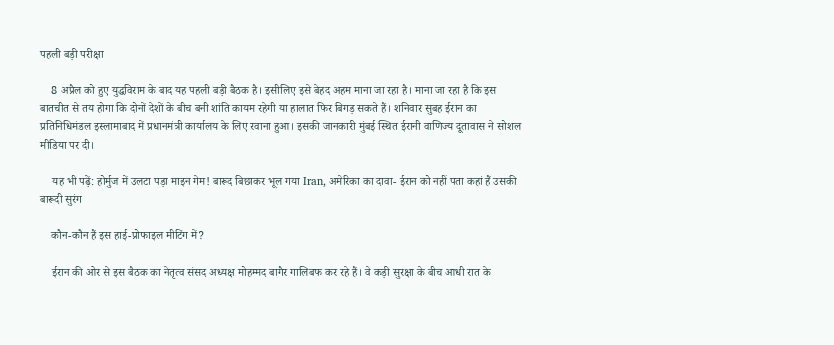पहली बड़ी परीक्षा

    8 अप्रैल को हुए युद्धविराम के बाद यह पहली बड़ी बैठक है। इसीलिए इसे बेहद अहम माना जा रहा है। माना जा रहा है कि इस बातचीत से तय होगा कि दोनों देशों के बीच बनी शांति कायम रहेगी या हालात फिर बिगड़ सकते हैं। शनिवार सुबह ईरान का प्रतिनिधिमंडल इस्लामाबाद में प्रधानमंत्री कार्यालय के लिए रवाना हुआ। इसकी जानकारी मुंबई स्थित ईरानी वाणिज्य दूतावास ने सोशल मीडिया पर दी।

    यह भी पढ़ें: होर्मुज में उलटा पड़ा माइन गेम! बारूद बिछाकर भूल गया Iran, अमेरिका का दावा- ईरान को नहीं पता कहां हैं उसकी बारूदी सुरंग

    कौन-कौन हैं इस हाई-प्रोफाइल मीटिंग में?

    ईरान की ओर से इस बैठक का नेतृत्व संसद अध्यक्ष मोहम्मद बागैर गालिबफ कर रहे हैं। वे कड़ी सुरक्षा के बीच आधी रात के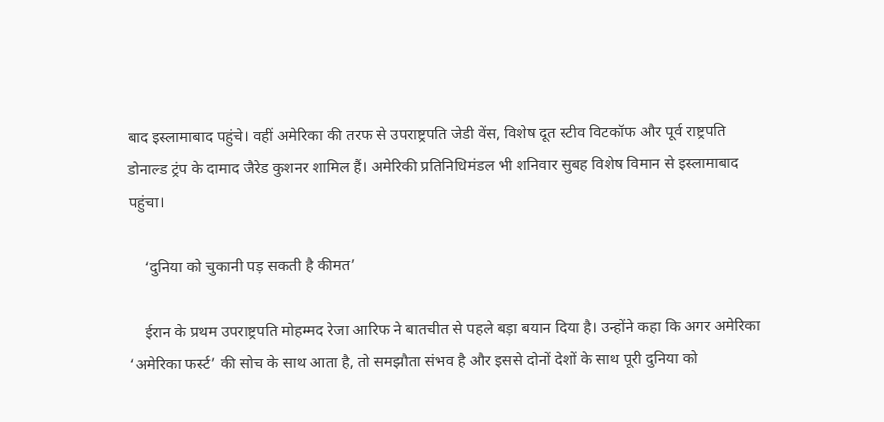बाद इस्लामाबाद पहुंचे। वहीं अमेरिका की तरफ से उपराष्ट्रपति जेडी वेंस, विशेष दूत स्टीव विटकॉफ और पूर्व राष्ट्रपति डोनाल्ड ट्रंप के दामाद जैरेड कुशनर शामिल हैं। अमेरिकी प्रतिनिधिमंडल भी शनिवार सुबह विशेष विमान से इस्लामाबाद पहुंचा।

    ‘दुनिया को चुकानी पड़ सकती है कीमत’

    ईरान के प्रथम उपराष्ट्रपति मोहम्मद रेजा आरिफ ने बातचीत से पहले बड़ा बयान दिया है। उन्होंने कहा कि अगर अमेरिका ‘अमेरिका फर्स्ट’ की सोच के साथ आता है, तो समझौता संभव है और इससे दोनों देशों के साथ पूरी दुनिया को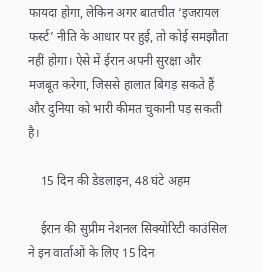फायदा होगा, लेकिन अगर बातचीत ‘इजरायल फर्स्ट’ नीति के आधार पर हुई, तो कोई समझौता नहीं होगा। ऐसे में ईरान अपनी सुरक्षा और मजबूत करेगा, जिससे हालात बिगड़ सकते हैं और दुनिया को भारी कीमत चुकानी पड़ सकती है।

    15 दिन की डेडलाइन, 48 घंटे अहम

    ईरान की सुप्रीम नेशनल सिक्योरिटी काउंसिल ने इन वार्ताओं के लिए 15 दिन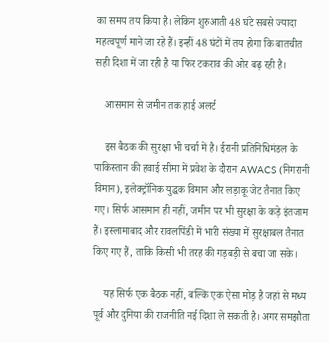का समय तय किया है। लेकिन शुरुआती 48 घंटे सबसे ज्यादा महत्वपूर्ण माने जा रहे हैं। इन्हीं 48 घंटों में तय होगा कि बातचीत सही दिशा में जा रही है या फिर टकराव की ओर बढ़ रही है।

    आसमान से जमीन तक हाई अलर्ट

    इस बैठक की सुरक्षा भी चर्चा में है। ईरानी प्रतिनिधिमंडल के पाकिस्तान की हवाई सीमा में प्रवेश के दौरान AWACS (निगरानी विमान), इलेक्ट्रॉनिक युद्धक विमान और लड़ाकू जेट तैनात किए गए। सिर्फ आसमान ही नहीं, जमीन पर भी सुरक्षा के कड़े इंतजाम हैं। इस्लामाबाद और रावलपिंडी में भारी संख्या में सुरक्षाबल तैनात किए गए हैं, ताकि किसी भी तरह की गड़बड़ी से बचा जा सके।

    यह सिर्फ एक बैठक नहीं, बल्कि एक ऐसा मोड़ है जहां से मध्य पूर्व और दुनिया की राजनीति नई दिशा ले सकती है। अगर समझौता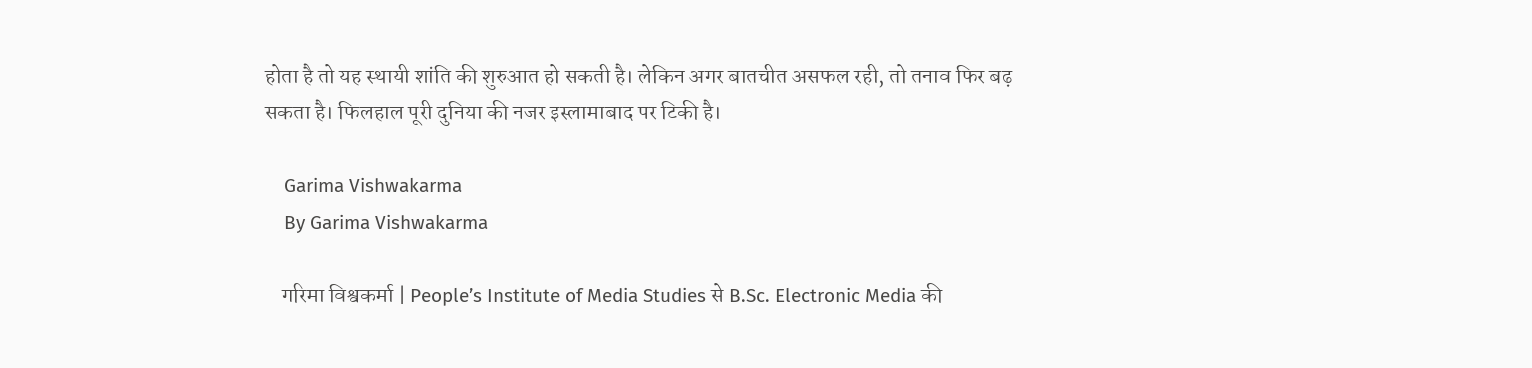होता है तो यह स्थायी शांति की शुरुआत हो सकती है। लेकिन अगर बातचीत असफल रही, तो तनाव फिर बढ़ सकता है। फिलहाल पूरी दुनिया की नजर इस्लामाबाद पर टिकी है।

    Garima Vishwakarma
    By Garima Vishwakarma

    गरिमा विश्वकर्मा | People’s Institute of Media Studies से B.Sc. Electronic Media की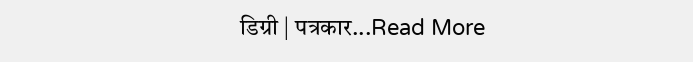डिग्री | पत्रकार...Read More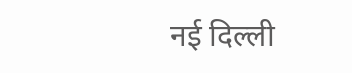नई दिल्ली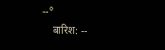--°
    बारिश: --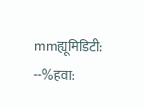mmह्यूमिडिटी: --%हवा: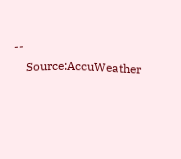--
    Source:AccuWeather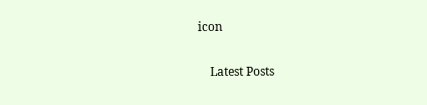icon

    Latest Posts